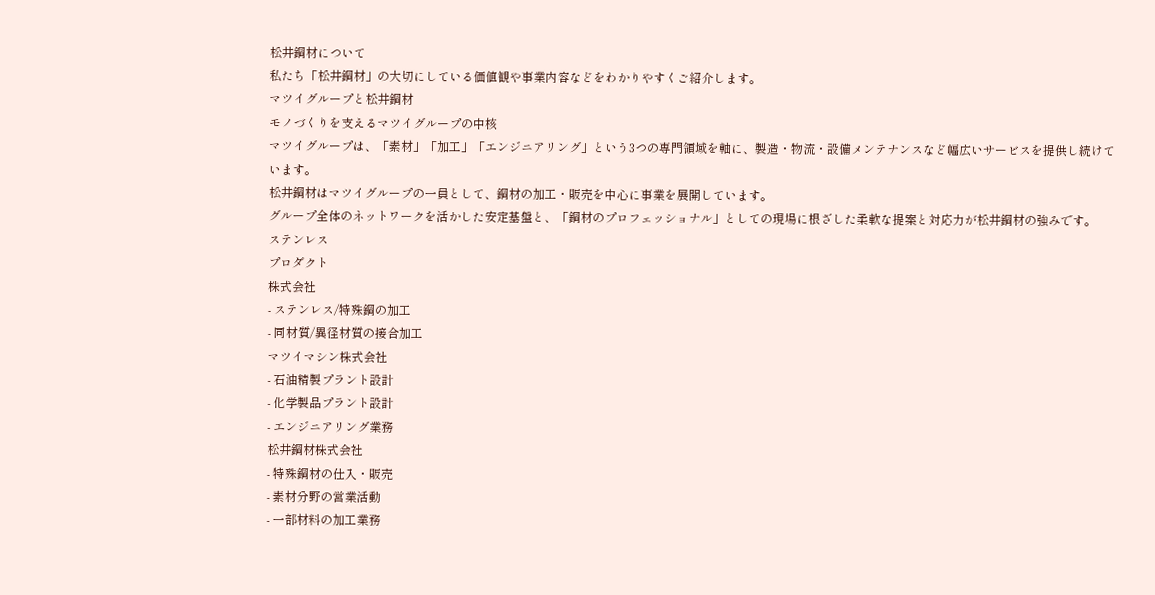松井鋼材について
私たち「松井鋼材」の大切にしている価値観や事業内容などをわかりやすくご紹介します。
マツイグループと松井鋼材
モノづくりを支えるマツイグループの中核
マツイグループは、「素材」「加工」「エンジニアリング」という3つの専門領域を軸に、製造・物流・設備メンテナンスなど幅広いサービスを提供し続けています。
松井鋼材はマツイグループの一員として、鋼材の加工・販売を中心に事業を展開しています。
グループ全体のネットワークを活かした安定基盤と、「鋼材のプロフェッショナル」としての現場に根ざした柔軟な提案と対応力が松井鋼材の強みです。
ステンレス
プロダクト
株式会社
- ステンレス/特殊鋼の加工
- 同材質/異径材質の接合加工
マツイマシン株式会社
- 石油精製プラント設計
- 化学製品プラント設計
- エンジニアリング業務
松井鋼材株式会社
- 特殊鋼材の仕入・販売
- 素材分野の営業活動
- 一部材料の加工業務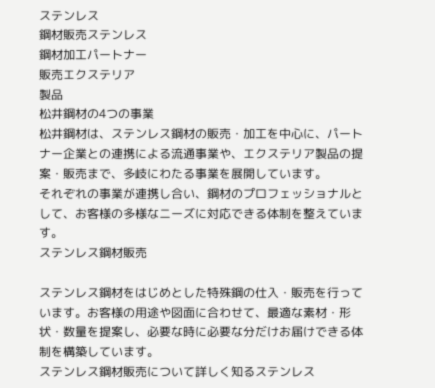ステンレス
鋼材販売ステンレス
鋼材加工パートナー
販売エクステリア
製品
松井鋼材の4つの事業
松井鋼材は、ステンレス鋼材の販売・加工を中心に、パートナー企業との連携による流通事業や、エクステリア製品の提案・販売まで、多岐にわたる事業を展開しています。
それぞれの事業が連携し合い、鋼材のプロフェッショナルとして、お客様の多様なニーズに対応できる体制を整えています。
ステンレス鋼材販売

ステンレス鋼材をはじめとした特殊鋼の仕入・販売を行っています。お客様の用途や図面に合わせて、最適な素材・形状・数量を提案し、必要な時に必要な分だけお届けできる体制を構築しています。
ステンレス鋼材販売について詳しく知るステンレス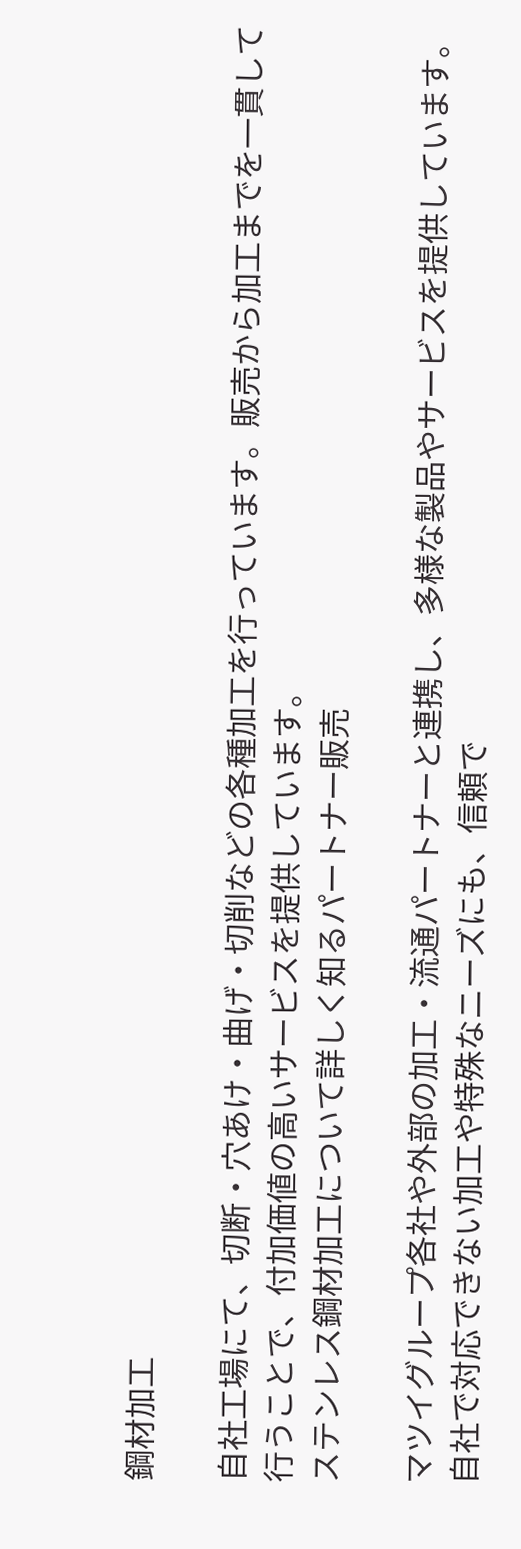鋼材加工

自社工場にて、切断・穴あけ・曲げ・切削などの各種加工を行っています。販売から加工までを一貫して行うことで、付加価値の高いサービスを提供しています。
ステンレス鋼材加工について詳しく知るパートナー販売

マツイグループ各社や外部の加工・流通パートナーと連携し、多様な製品やサービスを提供しています。自社で対応できない加工や特殊なニーズにも、信頼で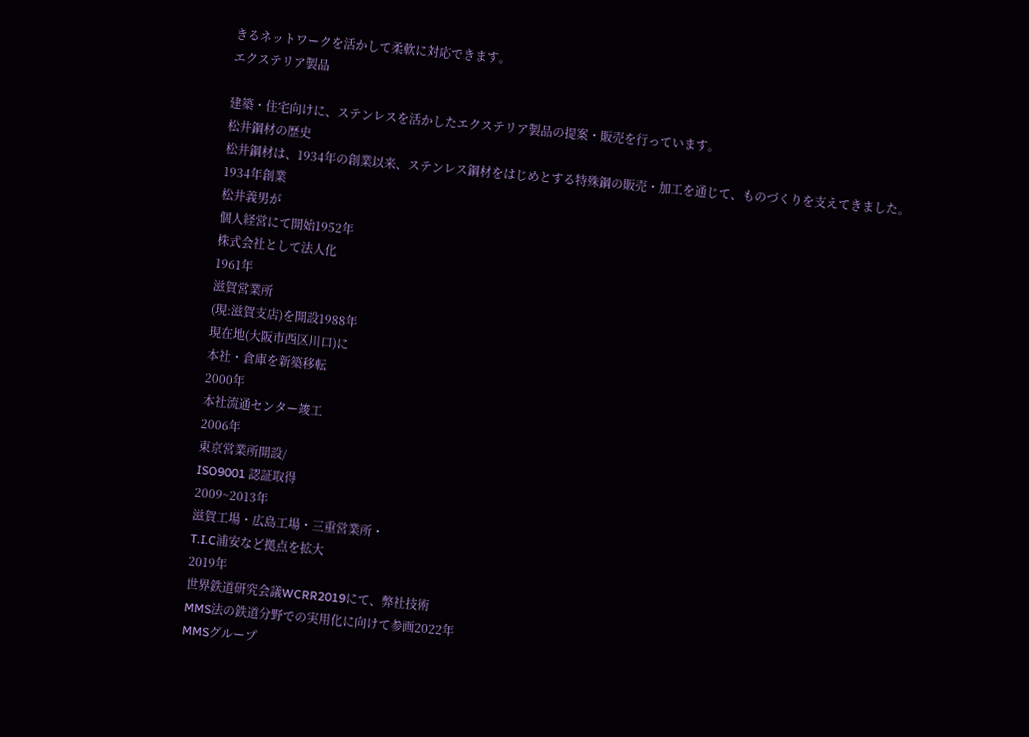きるネットワークを活かして柔軟に対応できます。
エクステリア製品

建築・住宅向けに、ステンレスを活かしたエクステリア製品の提案・販売を行っています。
松井鋼材の歴史
松井鋼材は、1934年の創業以来、ステンレス鋼材をはじめとする特殊鋼の販売・加工を通じて、ものづくりを支えてきました。
1934年創業
松井義男が
個人経営にて開始1952年
株式会社として法人化
1961年
滋賀営業所
(現:滋賀支店)を開設1988年
現在地(大阪市西区川口)に
本社・倉庫を新築移転
2000年
本社流通センター竣工
2006年
東京営業所開設/
ISO9001 認証取得
2009~2013年
滋賀工場・広島工場・三重営業所・
T.I.C浦安など拠点を拡大
2019年
世界鉄道研究会議WCRR2019にて、弊社技術
MMS法の鉄道分野での実用化に向けて参画2022年
MMSグループ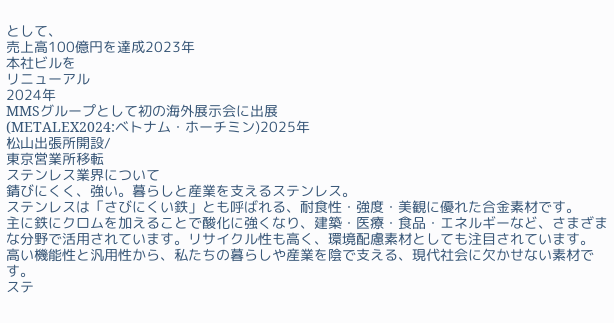として、
売上高100億円を達成2023年
本社ビルを
リニューアル
2024年
MMSグループとして初の海外展示会に出展
(METALEX2024:ベトナム・ホーチミン)2025年
松山出張所開設/
東京営業所移転
ステンレス業界について
錆びにくく、強い。暮らしと産業を支えるステンレス。
ステンレスは「さびにくい鉄」とも呼ばれる、耐食性・強度・美観に優れた合金素材です。
主に鉄にクロムを加えることで酸化に強くなり、建築・医療・食品・エネルギーなど、さまざまな分野で活用されています。リサイクル性も高く、環境配慮素材としても注目されています。
高い機能性と汎用性から、私たちの暮らしや産業を陰で支える、現代社会に欠かせない素材です。
ステ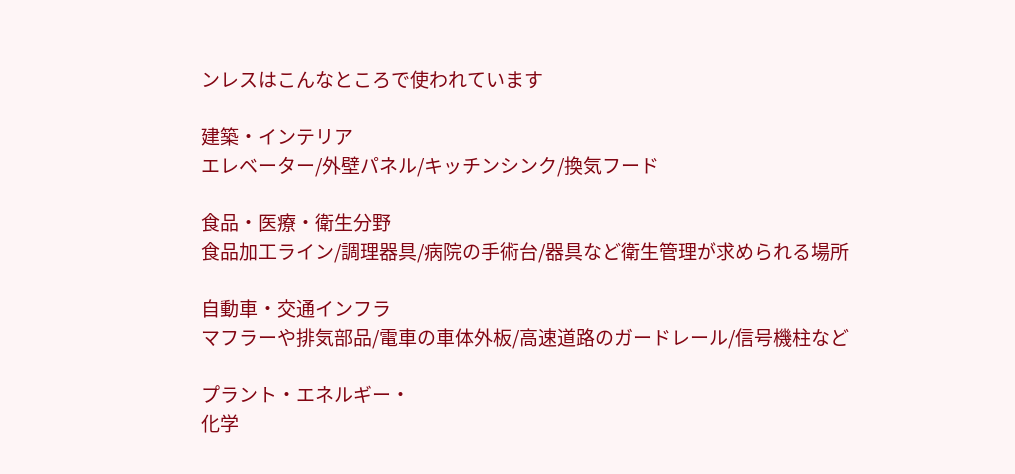ンレスはこんなところで使われています

建築・インテリア
エレベーター/外壁パネル/キッチンシンク/換気フード

食品・医療・衛生分野
食品加工ライン/調理器具/病院の手術台/器具など衛生管理が求められる場所

自動車・交通インフラ
マフラーや排気部品/電車の車体外板/高速道路のガードレール/信号機柱など

プラント・エネルギー・
化学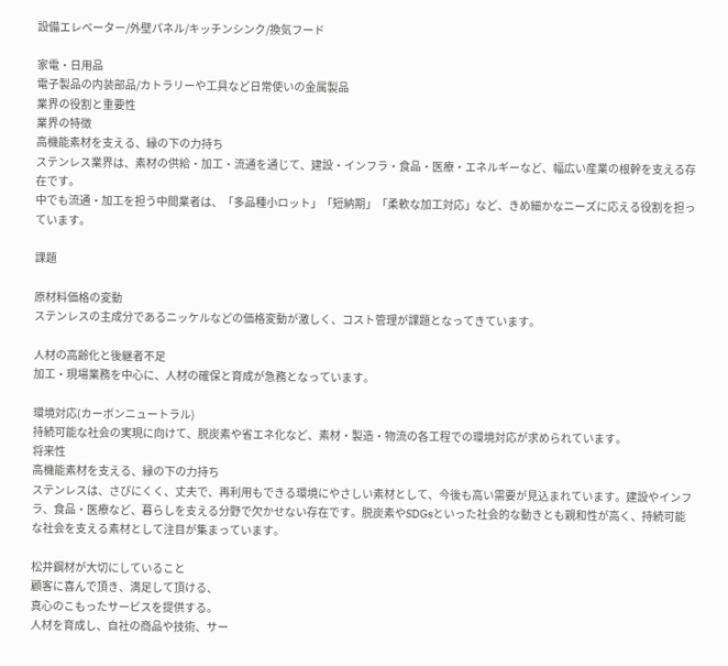設備エレベーター/外壁パネル/キッチンシンク/換気フード

家電・日用品
電子製品の内装部品/カトラリーや工具など日常使いの金属製品
業界の役割と重要性
業界の特徴
高機能素材を支える、縁の下の力持ち
ステンレス業界は、素材の供給・加工・流通を通じて、建設・インフラ・食品・医療・エネルギーなど、幅広い産業の根幹を支える存在です。
中でも流通・加工を担う中間業者は、「多品種小ロット」「短納期」「柔軟な加工対応」など、きめ細かなニーズに応える役割を担っています。

課題

原材料価格の変動
ステンレスの主成分であるニッケルなどの価格変動が激しく、コスト管理が課題となってきています。

人材の高齢化と後継者不足
加工・現場業務を中心に、人材の確保と育成が急務となっています。

環境対応(カーボンニュートラル)
持続可能な社会の実現に向けて、脱炭素や省エネ化など、素材・製造・物流の各工程での環境対応が求められています。
将来性
高機能素材を支える、縁の下の力持ち
ステンレスは、さびにくく、丈夫で、再利用もできる環境にやさしい素材として、今後も高い需要が見込まれています。建設やインフラ、食品・医療など、暮らしを支える分野で欠かせない存在です。脱炭素やSDGsといった社会的な動きとも親和性が高く、持続可能な社会を支える素材として注目が集まっています。

松井鋼材が大切にしていること
顧客に喜んで頂き、満足して頂ける、
真心のこもったサービスを提供する。
人材を育成し、自社の商品や技術、サー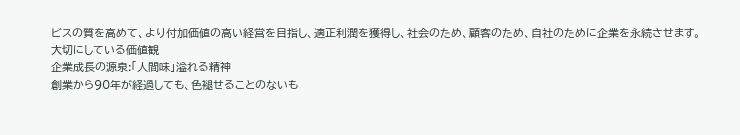ビスの質を高めて、より付加価値の高い経営を目指し、適正利潤を獲得し、社会のため、顧客のため、自社のために企業を永続させます。
大切にしている価値観
企業成長の源泉:「人間味」溢れる精神
創業から90年が経過しても、色褪せることのないも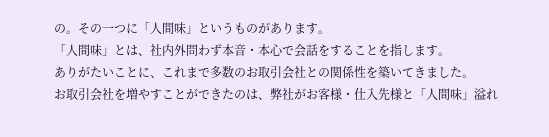の。その一つに「人間味」というものがあります。
「人間味」とは、社内外問わず本音・本心で会話をすることを指します。
ありがたいことに、これまで多数のお取引会社との関係性を築いてきました。
お取引会社を増やすことができたのは、弊社がお客様・仕入先様と「人間味」溢れ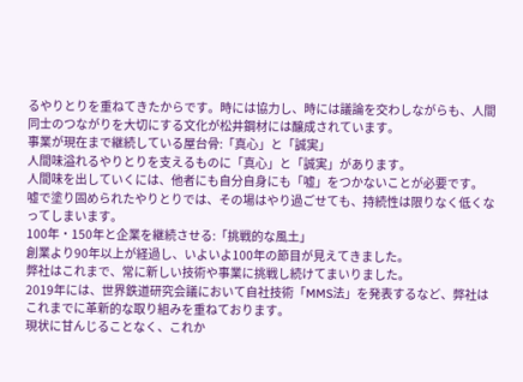るやりとりを重ねてきたからです。時には協力し、時には議論を交わしながらも、人間同士のつながりを大切にする文化が松井鋼材には醸成されています。
事業が現在まで継続している屋台骨:「真心」と「誠実」
人間味溢れるやりとりを支えるものに「真心」と「誠実」があります。
人間味を出していくには、他者にも自分自身にも「嘘」をつかないことが必要です。
嘘で塗り固められたやりとりでは、その場はやり過ごせても、持続性は限りなく低くなってしまいます。
100年・150年と企業を継続させる:「挑戦的な風土」
創業より90年以上が経過し、いよいよ100年の節目が見えてきました。
弊社はこれまで、常に新しい技術や事業に挑戦し続けてまいりました。
2019年には、世界鉄道研究会議において自社技術「MMS法」を発表するなど、弊社はこれまでに革新的な取り組みを重ねております。
現状に甘んじることなく、これか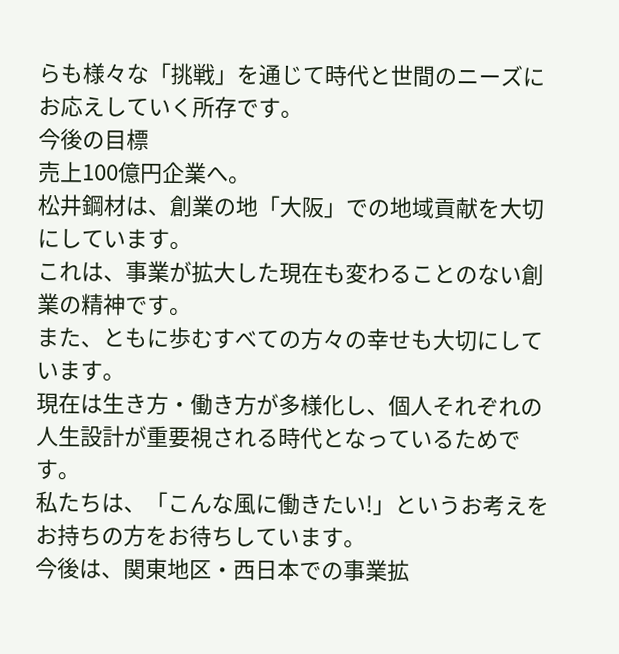らも様々な「挑戦」を通じて時代と世間のニーズにお応えしていく所存です。
今後の目標
売上100億円企業へ。
松井鋼材は、創業の地「大阪」での地域貢献を大切にしています。
これは、事業が拡大した現在も変わることのない創業の精神です。
また、ともに歩むすべての方々の幸せも大切にしています。
現在は生き方・働き方が多様化し、個人それぞれの人生設計が重要視される時代となっているためです。
私たちは、「こんな風に働きたい!」というお考えをお持ちの方をお待ちしています。
今後は、関東地区・西日本での事業拡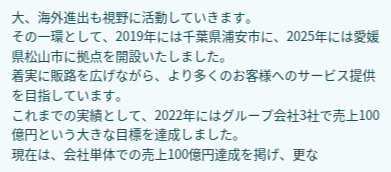大、海外進出も視野に活動していきます。
その一環として、2019年には千葉県浦安市に、2025年には愛媛県松山市に拠点を開設いたしました。
着実に販路を広げながら、より多くのお客様へのサービス提供を目指しています。
これまでの実績として、2022年にはグループ会社3社で売上100億円という大きな目標を達成しました。
現在は、会社単体での売上100億円達成を掲げ、更な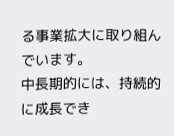る事業拡大に取り組んでいます。
中長期的には、持続的に成長でき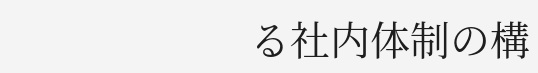る社内体制の構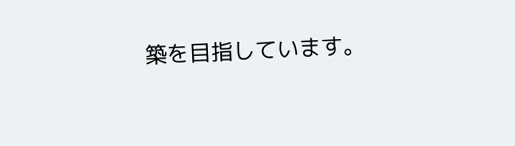築を目指しています。